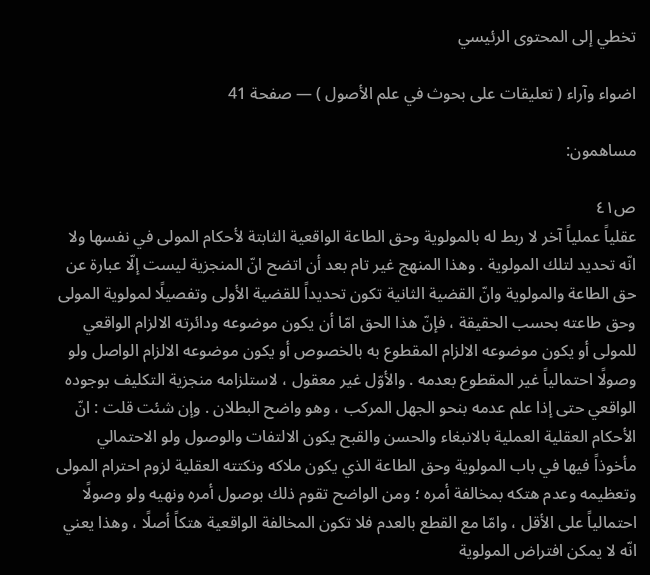تخطي إلى المحتوى الرئيسي

اضواء وآراء ( تعليقات على بحوث في علم الأصول ) — صفحة 41

مساهمون:

ص٤١
عقلياً عملياً آخر لا ربط له بالمولوية وحق الطاعة الواقعية الثابتة لأحكام المولى في نفسها ولا انّه تحديد لتلك المولوية . وهذا المنهج غير تام بعد أن اتضح انّ المنجزية ليست إلّا عبارة عن حق الطاعة والمولوية وانّ القضية الثانية تكون تحديداً للقضية الأولى وتفصيلًا لمولوية المولى وحق طاعته بحسب الحقيقة ، فإنّ هذا الحق امّا أن يكون موضوعه ودائرته الالزام الواقعي للمولى أو يكون موضوعه الالزام المقطوع به بالخصوص أو يكون موضوعه الالزام الواصل ولو وصولًا احتمالياً غير المقطوع بعدمه . والأوّل غير معقول ، لاستلزامه منجزية التكليف بوجوده الواقعي حتى إذا علم عدمه بنحو الجهل المركب ، وهو واضح البطلان . وإن شئت قلت : انّ الأحكام العقلية العملية بالانبغاء والحسن والقبح يكون الالتفات والوصول ولو الاحتمالي مأخوذاً فيها في باب المولوية وحق الطاعة الذي يكون ملاكه ونكتته العقلية لزوم احترام المولى وتعظيمه وعدم هتكه بمخالفة أمره ؛ ومن الواضح تقوم ذلك بوصول أمره ونهيه ولو وصولًا احتمالياً على الأقل ، وامّا مع القطع بالعدم فلا تكون المخالفة الواقعية هتكاً أصلًا ، وهذا يعني انّه لا يمكن افتراض المولوية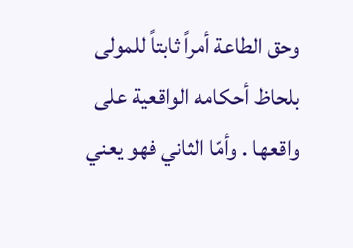وحق الطاعة أمراً ثابتاً للمولى بلحاظ أحكامه الواقعية على واقعها . وأمّا الثاني فهو يعني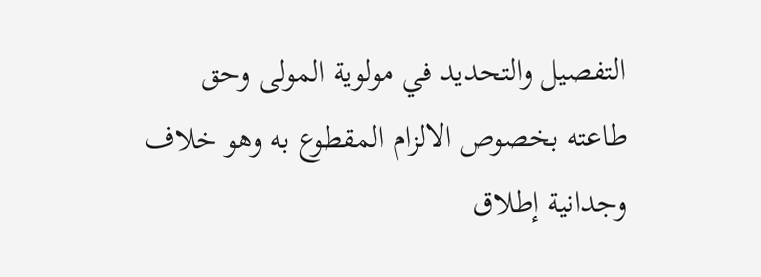التفصيل والتحديد في مولوية المولى وحق طاعته بخصوص الالزام المقطوع به وهو خلاف وجدانية إطلاق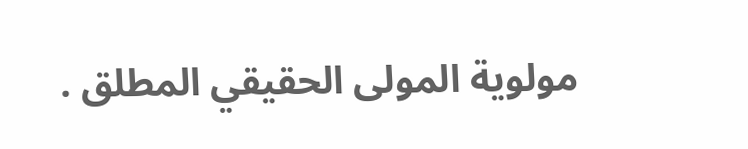مولوية المولى الحقيقي المطلق .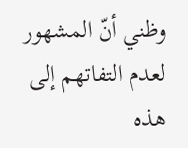وظني أنّ المشهور لعدم التفاتهم إلى هذه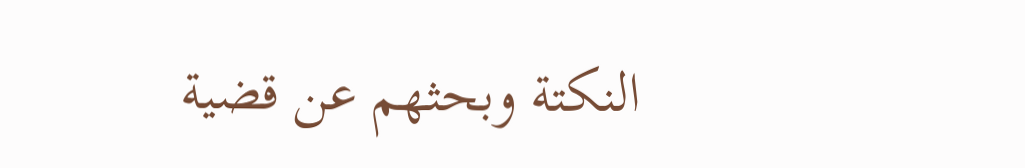النكتة وبحثهم عن قضية